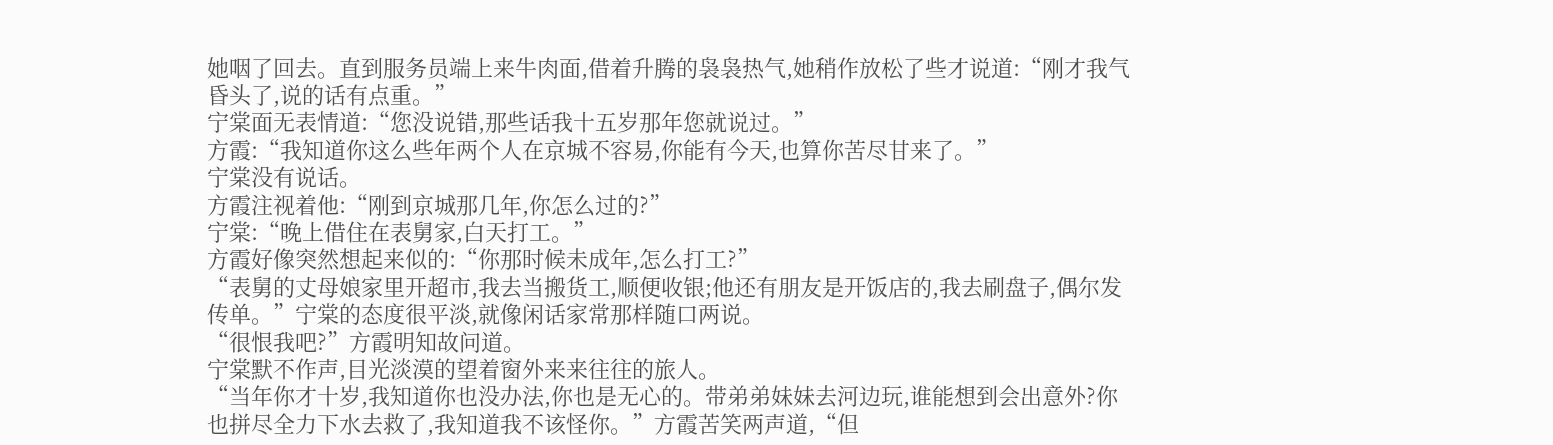她咽了回去。直到服务员端上来牛肉面,借着升腾的袅袅热气,她稍作放松了些才说道:“刚才我气昏头了,说的话有点重。”
宁棠面无表情道:“您没说错,那些话我十五岁那年您就说过。”
方霞:“我知道你这么些年两个人在京城不容易,你能有今天,也算你苦尽甘来了。”
宁棠没有说话。
方霞注视着他:“刚到京城那几年,你怎么过的?”
宁棠:“晚上借住在表舅家,白天打工。”
方霞好像突然想起来似的:“你那时候未成年,怎么打工?”
“表舅的丈母娘家里开超市,我去当搬货工,顺便收银;他还有朋友是开饭店的,我去刷盘子,偶尔发传单。”宁棠的态度很平淡,就像闲话家常那样随口两说。
“很恨我吧?”方霞明知故问道。
宁棠默不作声,目光淡漠的望着窗外来来往往的旅人。
“当年你才十岁,我知道你也没办法,你也是无心的。带弟弟妹妹去河边玩,谁能想到会出意外?你也拼尽全力下水去救了,我知道我不该怪你。”方霞苦笑两声道,“但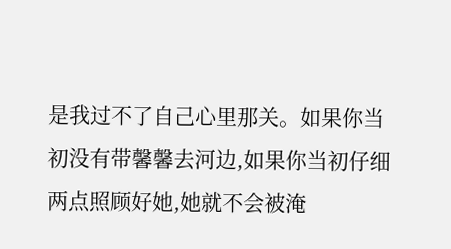是我过不了自己心里那关。如果你当初没有带馨馨去河边,如果你当初仔细两点照顾好她,她就不会被淹